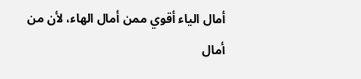أمال الياء أقوي ممن أمال الهاء، لأن من أمال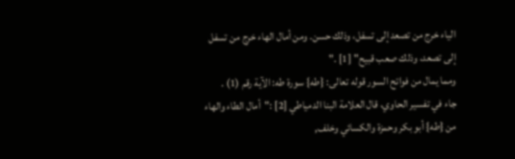الياء خرج من تصعد إلى تسفل، وذلك حسن. ومن أمال الهاء خرج من تسفل إلى تصعد، وذلك صعب قبيح" [1] ."
ومما يمال من فواتح السور قوله تعالى: {طه} سورة طه: الآية رقم (1) .
جاء في تفسير الحاوي، قال العلامة البنا الدمياطي [2] :"أمال الطاء والهاء من {طه} أبو بكر وحمزة والكسائي وخلف,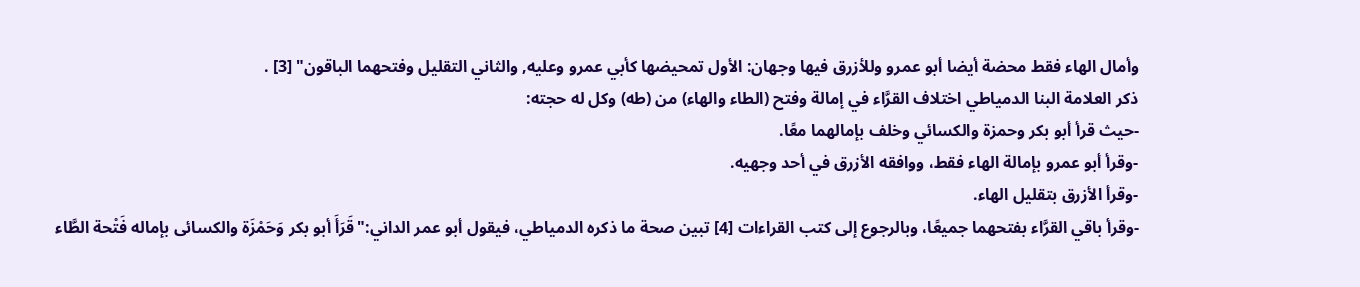وأمال الهاء فقط محضة أيضا أبو عمرو وللأزرق فيها وجهان: الأول تمحيضها كأبي عمرو وعليه, والثاني التقليل وفتحهما الباقون" [3] .
ذكر العلامة البنا الدمياطي اختلاف القرَّاء في إمالة وفتح (الطاء والهاء) من (طه) وكل له حجته:
-حيث قرأ أبو بكر وحمزة والكسائي وخلف بإمالهما معًا.
-وقرأ أبو عمرو بإمالة الهاء فقط، ووافقه الأزرق في أحد وجهيه.
-وقرأ الأزرق بتقليل الهاء.
-وقرأ باقي القرَّاء بفتحهما جميعًا، وبالرجوع إلى كتب القراءات [4] تبين صحة ما ذكره الدمياطي، فيقول أبو عمر الداني:"قَرَأَ أبو بكر وَحَمْزَة والكسائى بإماله فَتْحة الطَّاء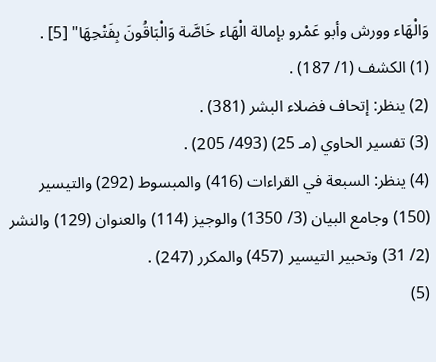وَالْهَاء وورش وأبو عَمْرو بإمالة الْهَاء خَاصَّة وَالْبَاقُونَ بِفَتْحِهَا" [5] .
(1) الكشف (1/ 187) .
(2) ينظر: إتحاف فضلاء البشر (381) .
(3) تفسير الحاوي (مـ 25) (493/ 205) .
(4) ينظر: السبعة في القراءات (416) والمبسوط (292) والتيسير (150) وجامع البيان (3/ 1350) والوجيز (114) والعنوان (129) والنشر (2/ 31) وتحبير التيسير (457) والمكرر (247) .
(5)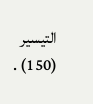التيسير (150) .